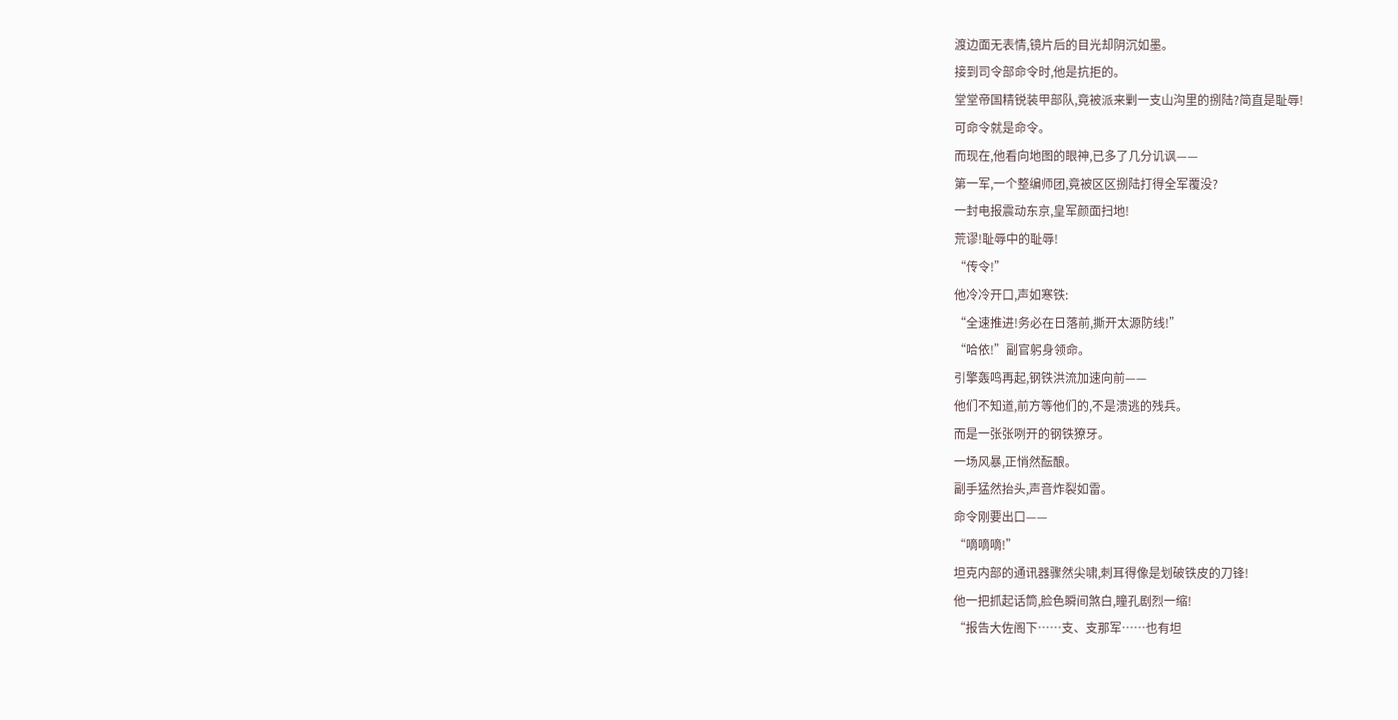渡边面无表情,镜片后的目光却阴沉如墨。
接到司令部命令时,他是抗拒的。
堂堂帝国精锐装甲部队,竟被派来剿一支山沟里的捌陆?简直是耻辱!
可命令就是命令。
而现在,他看向地图的眼神,已多了几分讥讽——
第一军,一个整编师团,竟被区区捌陆打得全军覆没?
一封电报震动东京,皇军颜面扫地!
荒谬!耻辱中的耻辱!
“传令!”
他冷冷开口,声如寒铁:
“全速推进!务必在日落前,撕开太源防线!”
“哈依!”副官躬身领命。
引擎轰鸣再起,钢铁洪流加速向前——
他们不知道,前方等他们的,不是溃逃的残兵。
而是一张张咧开的钢铁獠牙。
一场风暴,正悄然酝酿。
副手猛然抬头,声音炸裂如雷。
命令刚要出口——
“嘀嘀嘀!”
坦克内部的通讯器骤然尖啸,刺耳得像是划破铁皮的刀锋!
他一把抓起话筒,脸色瞬间煞白,瞳孔剧烈一缩!
“报告大佐阁下……支、支那军……也有坦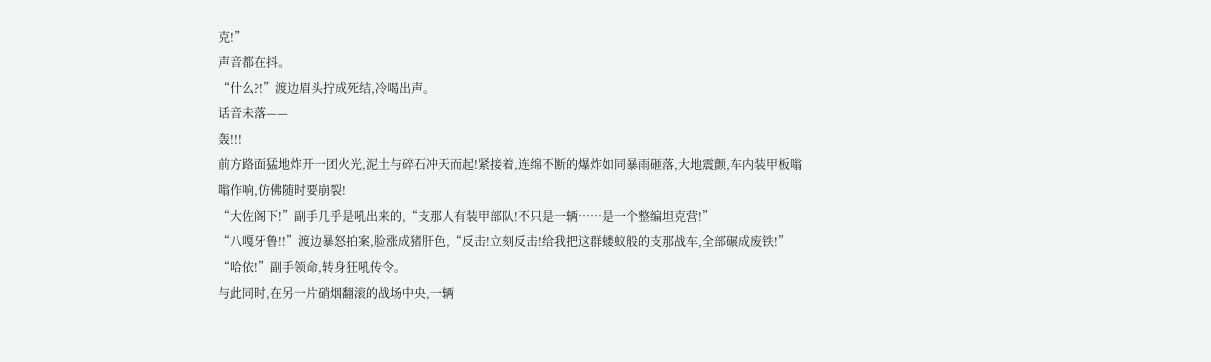克!”
声音都在抖。
“什么?!”渡边眉头拧成死结,冷喝出声。
话音未落——
轰!!!
前方路面猛地炸开一团火光,泥土与碎石冲天而起!紧接着,连绵不断的爆炸如同暴雨砸落,大地震颤,车内装甲板嗡嗡作响,仿佛随时要崩裂!
“大佐阁下!”副手几乎是吼出来的,“支那人有装甲部队!不只是一辆……是一个整编坦克营!”
“八嘎牙鲁!!”渡边暴怒拍案,脸涨成猪肝色,“反击!立刻反击!给我把这群蝼蚁般的支那战车,全部碾成废铁!”
“哈依!”副手领命,转身狂吼传令。
与此同时,在另一片硝烟翻滚的战场中央,一辆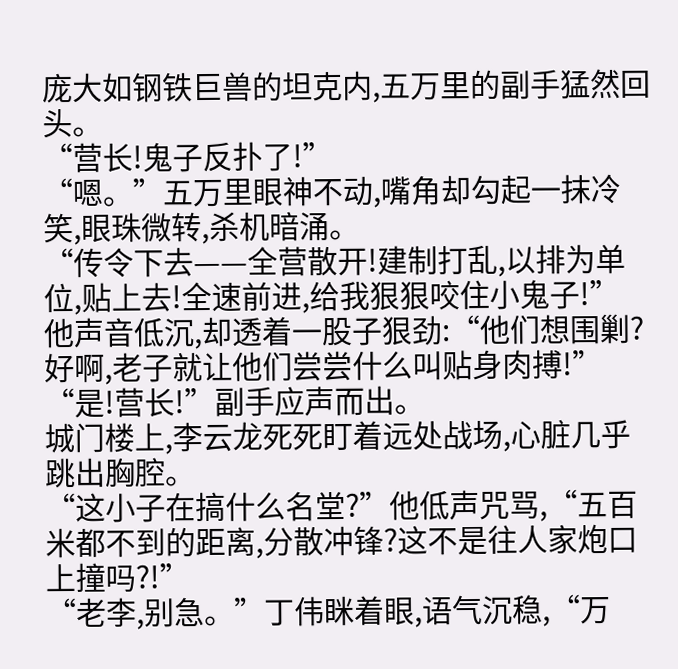庞大如钢铁巨兽的坦克内,五万里的副手猛然回头。
“营长!鬼子反扑了!”
“嗯。”五万里眼神不动,嘴角却勾起一抹冷笑,眼珠微转,杀机暗涌。
“传令下去——全营散开!建制打乱,以排为单位,贴上去!全速前进,给我狠狠咬住小鬼子!”
他声音低沉,却透着一股子狠劲:“他们想围剿?好啊,老子就让他们尝尝什么叫贴身肉搏!”
“是!营长!”副手应声而出。
城门楼上,李云龙死死盯着远处战场,心脏几乎跳出胸腔。
“这小子在搞什么名堂?”他低声咒骂,“五百米都不到的距离,分散冲锋?这不是往人家炮口上撞吗?!”
“老李,别急。”丁伟眯着眼,语气沉稳,“万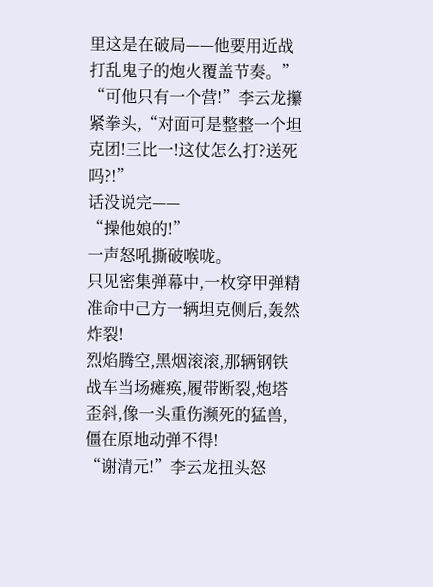里这是在破局——他要用近战打乱鬼子的炮火覆盖节奏。”
“可他只有一个营!”李云龙攥紧拳头,“对面可是整整一个坦克团!三比一!这仗怎么打?送死吗?!”
话没说完——
“操他娘的!”
一声怒吼撕破喉咙。
只见密集弹幕中,一枚穿甲弹精准命中己方一辆坦克侧后,轰然炸裂!
烈焰腾空,黑烟滚滚,那辆钢铁战车当场瘫痪,履带断裂,炮塔歪斜,像一头重伤濒死的猛兽,僵在原地动弹不得!
“谢清元!”李云龙扭头怒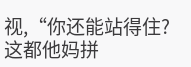视,“你还能站得住?这都他妈拼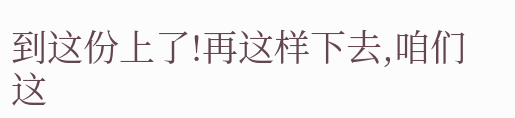到这份上了!再这样下去,咱们这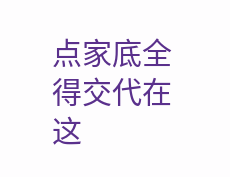点家底全得交代在这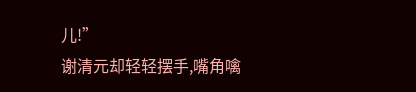儿!”
谢清元却轻轻摆手,嘴角噙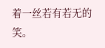着一丝若有若无的笑。